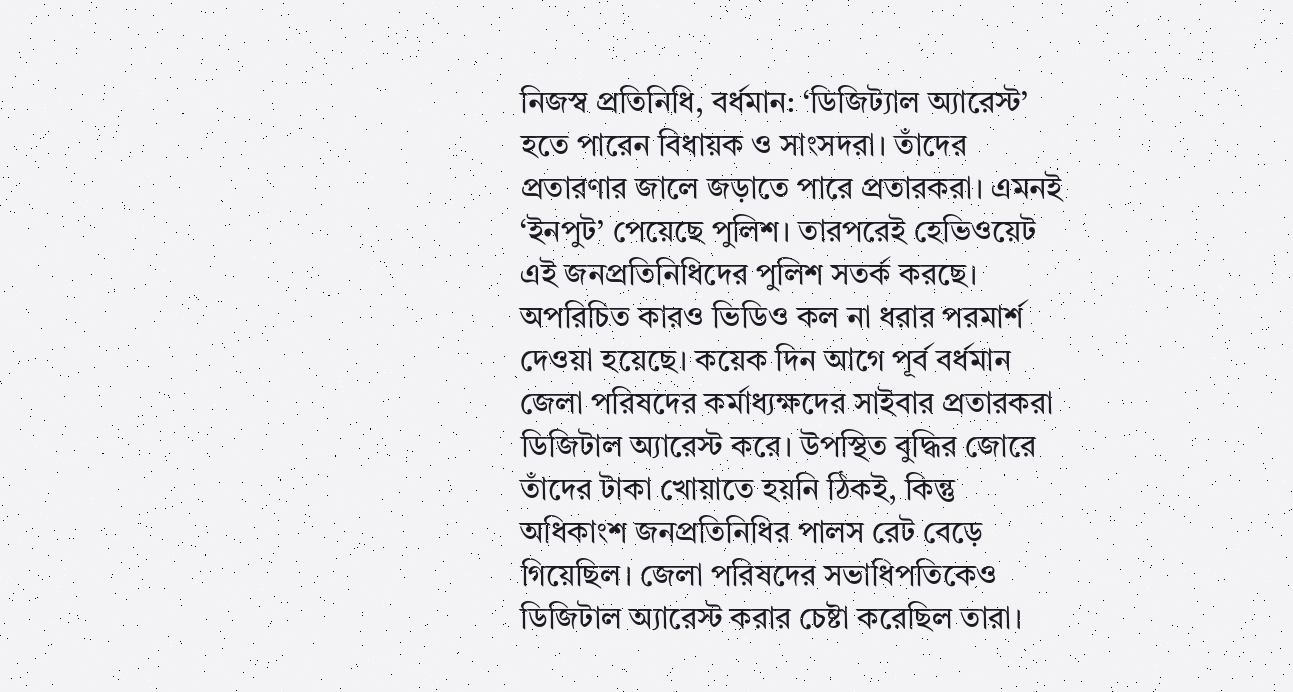নিজস্ব প্রতিনিধি, বর্ধমান: ‘ডিজিট্যাল অ্যারেস্ট’ হতে পারেন বিধায়ক ও সাংসদরা। তাঁদের প্রতারণার জালে জড়াতে পারে প্রতারকরা। এমনই ‘ইনপুট’ পেয়েছে পুলিশ। তারপরেই হেভিওয়েট এই জনপ্রতিনিধিদের পুলিশ সতর্ক করছে। অপরিচিত কারও ভিডিও কল না ধরার পরমার্শ দেওয়া হয়েছে। কয়েক দিন আগে পূর্ব বর্ধমান জেলা পরিষদের কর্মাধ্যক্ষদের সাইবার প্রতারকরা ডিজিটাল অ্যারেস্ট করে। উপস্থিত বুদ্ধির জোরে তাঁদের টাকা খোয়াতে হয়নি ঠিকই, কিন্তু অধিকাংশ জনপ্রতিনিধির পালস রেট বেড়ে গিয়েছিল। জেলা পরিষদের সভাধিপতিকেও ডিজিটাল অ্যারেস্ট করার চেষ্টা করেছিল তারা।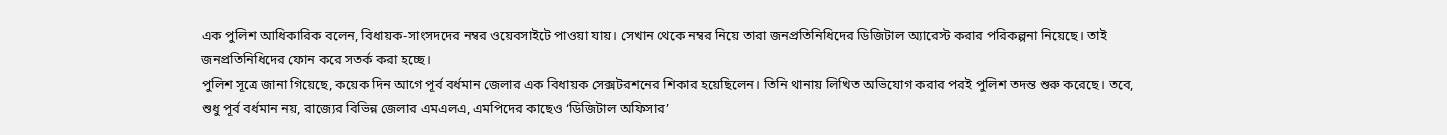এক পুলিশ আধিকারিক বলেন, বিধায়ক-সাংসদদের নম্বর ওয়েবসাইটে পাওয়া যায়। সেখান থেকে নম্বর নিয়ে তারা জনপ্রতিনিধিদের ডিজিটাল অ্যারেস্ট করার পরিকল্পনা নিয়েছে। তাই জনপ্রতিনিধিদের ফোন করে সতর্ক করা হচ্ছে।
পুলিশ সূত্রে জানা গিয়েছে, কয়েক দিন আগে পূর্ব বর্ধমান জেলার এক বিধায়ক সেক্সটরশনের শিকার হয়েছিলেন। তিনি থানায় লিখিত অভিযোগ করার পরই পুলিশ তদন্ত শুরু করেছে। তবে, শুধু পূর্ব বর্ধমান নয়, রাজ্যের বিভিন্ন জেলার এমএলএ, এমপিদের কাছেও ‘ডিজিটাল অফিসার’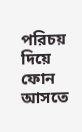পরিচয় দিয়ে ফোন আসতে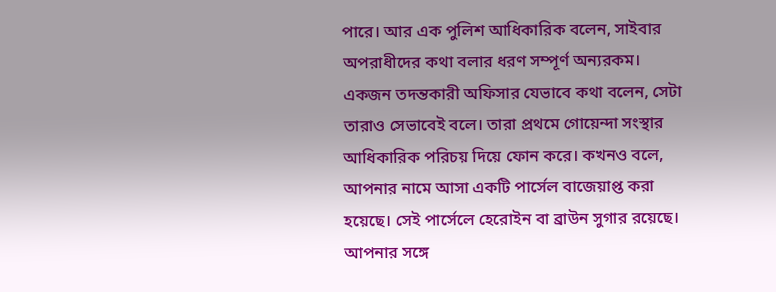পারে। আর এক পুলিশ আধিকারিক বলেন, সাইবার অপরাধীদের কথা বলার ধরণ সম্পূর্ণ অন্যরকম। একজন তদন্তকারী অফিসার যেভাবে কথা বলেন, সেটা তারাও সেভাবেই বলে। তারা প্রথমে গোয়েন্দা সংস্থার আধিকারিক পরিচয় দিয়ে ফোন করে। কখনও বলে, আপনার নামে আসা একটি পার্সেল বাজেয়াপ্ত করা হয়েছে। সেই পার্সেলে হেরোইন বা ব্রাউন সুগার রয়েছে। আপনার সঙ্গে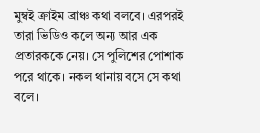মুম্বই ক্রাইম ব্রাঞ্চ কথা বলবে। এরপরই তারা ভিডিও কলে অন্য আর এক প্রতারককে নেয়। সে পুলিশের পোশাক পরে থাকে। নকল থানায় বসে সে কথা বলে।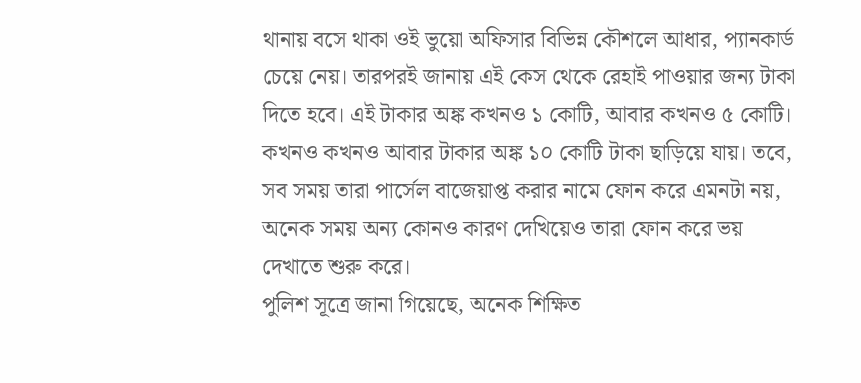থানায় বসে থাকা ওই ভুয়ো অফিসার বিভিন্ন কৌশলে আধার, প্যানকার্ড চেয়ে নেয়। তারপরই জানায় এই কেস থেকে রেহাই পাওয়ার জন্য টাকা দিতে হবে। এই টাকার অঙ্ক কখনও ১ কোটি, আবার কখনও ৫ কোটি। কখনও কখনও আবার টাকার অঙ্ক ১০ কোটি টাকা ছাড়িয়ে যায়। তবে, সব সময় তারা পার্সেল বাজেয়াপ্ত করার নামে ফোন করে এমনটা নয়, অনেক সময় অন্য কোনও কারণ দেখিয়েও তারা ফোন করে ভয় দেখাতে শুরু করে।
পুলিশ সূত্রে জানা গিয়েছে, অনেক শিক্ষিত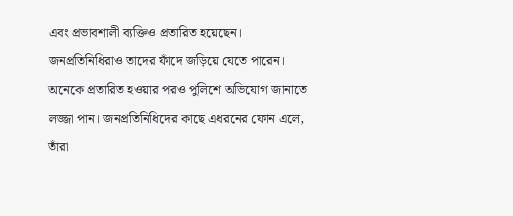এবং প্রভাবশালী ব্যক্তিও প্রতারিত হয়েছেন। জনপ্রতিনিধিরাও তাদের ফাঁদে জড়িয়ে যেতে পারেন। অনেকে প্রতারিত হওয়ার পরও পুলিশে অভিযোগ জানাতে লজ্জা পান। জনপ্রতিনিধিদের কাছে এধরনের ফোন এলে, তাঁরা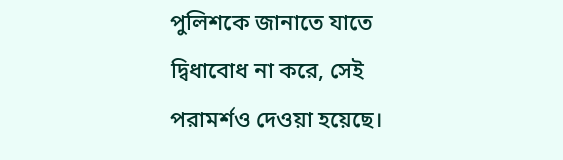পুলিশকে জানাতে যাতে দ্বিধাবোধ না করে, সেই পরামর্শও দেওয়া হয়েছে।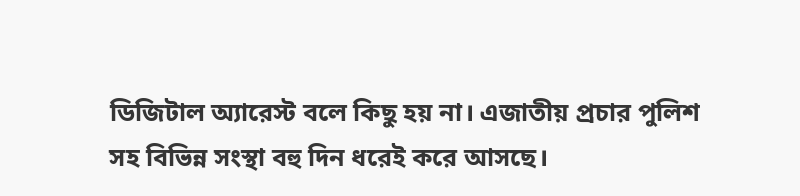ডিজিটাল অ্যারেস্ট বলে কিছু হয় না। এজাতীয় প্রচার পুলিশ সহ বিভিন্ন সংস্থা বহু দিন ধরেই করে আসছে।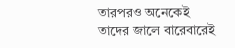তারপরও অনেকেই তাদের জালে বারেবারেই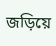জড়িয়ে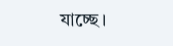যাচ্ছে।